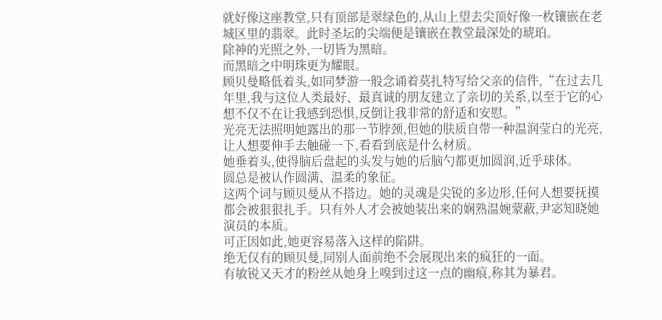就好像这座教堂,只有顶部是翠绿色的,从山上望去尖顶好像一枚镶嵌在老城区里的翡翠。此时圣坛的尖端便是镶嵌在教堂最深处的琥珀。
除神的光照之外,一切皆为黑暗。
而黑暗之中明珠更为耀眼。
顾贝曼略低着头,如同梦游一般念诵着莫扎特写给父亲的信件,“在过去几年里,我与这位人类最好、最真诚的朋友建立了亲切的关系,以至于它的心想不仅不在让我感到恐惧,反倒让我非常的舒适和安慰。”
光亮无法照明她露出的那一节脖颈,但她的肤质自带一种温润莹白的光亮,让人想要伸手去触碰一下,看看到底是什么材质。
她垂着头,使得脑后盘起的头发与她的后脑勺都更加圆润,近乎球体。
圆总是被认作圆满、温柔的象征。
这两个词与顾贝曼从不搭边。她的灵魂是尖锐的多边形,任何人想要抚摸都会被狠狠扎手。只有外人才会被她装出来的娴熟温婉蒙蔽,尹宓知晓她演员的本质。
可正因如此,她更容易落入这样的陷阱。
绝无仅有的顾贝曼,同别人面前绝不会展现出来的疯狂的一面。
有敏锐又天才的粉丝从她身上嗅到过这一点的幽痕,称其为暴君。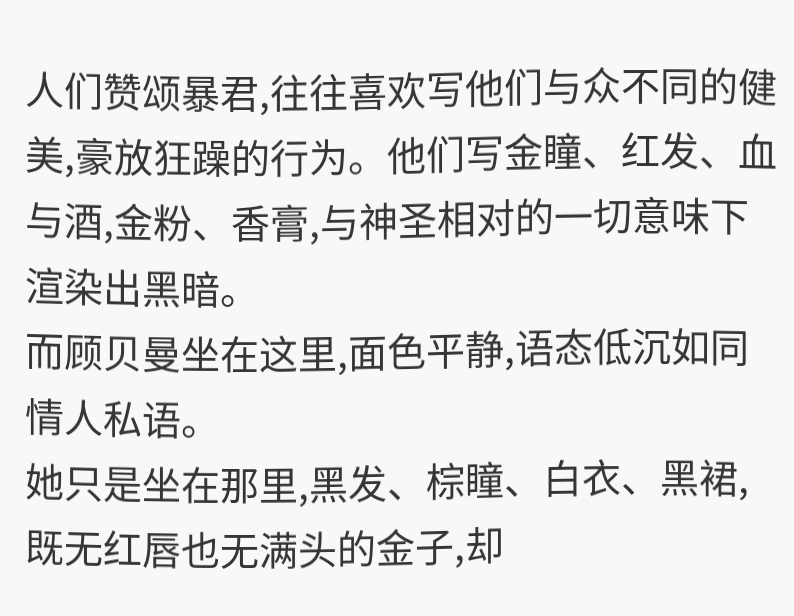人们赞颂暴君,往往喜欢写他们与众不同的健美,豪放狂躁的行为。他们写金瞳、红发、血与酒,金粉、香膏,与神圣相对的一切意味下渲染出黑暗。
而顾贝曼坐在这里,面色平静,语态低沉如同情人私语。
她只是坐在那里,黑发、棕瞳、白衣、黑裙,既无红唇也无满头的金子,却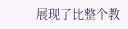展现了比整个教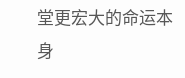堂更宏大的命运本身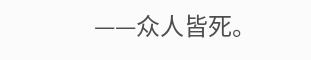——众人皆死。